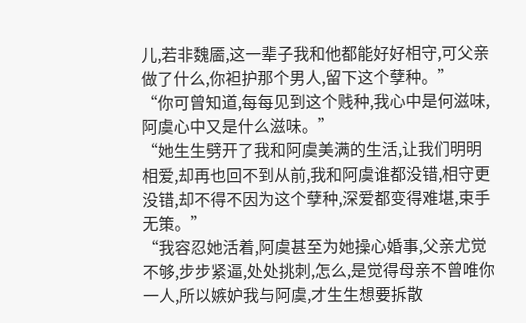儿,若非魏靥,这一辈子我和他都能好好相守,可父亲做了什么,你袒护那个男人,留下这个孽种。”
“你可曾知道,每每见到这个贱种,我心中是何滋味,阿虞心中又是什么滋味。”
“她生生劈开了我和阿虞美满的生活,让我们明明相爱,却再也回不到从前,我和阿虞谁都没错,相守更没错,却不得不因为这个孽种,深爱都变得难堪,束手无策。”
“我容忍她活着,阿虞甚至为她操心婚事,父亲尤觉不够,步步紧逼,处处挑刺,怎么,是觉得母亲不曾唯你一人,所以嫉妒我与阿虞,才生生想要拆散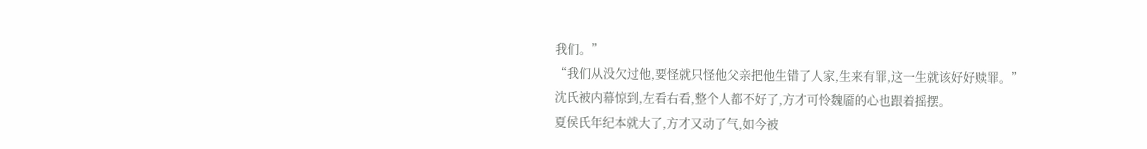我们。”
“我们从没欠过他,要怪就只怪他父亲把他生错了人家,生来有罪,这一生就该好好赎罪。”
沈氏被内幕惊到,左看右看,整个人都不好了,方才可怜魏靥的心也跟着摇摆。
夏侯氏年纪本就大了,方才又动了气,如今被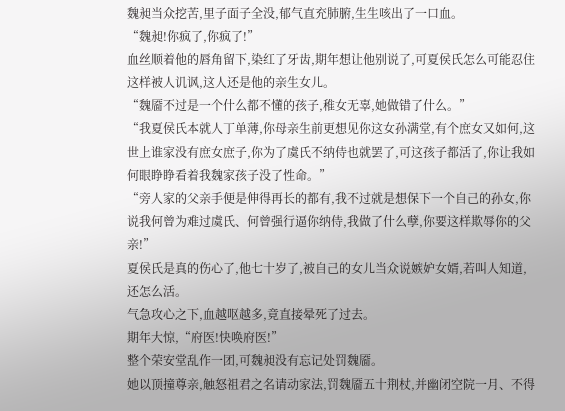魏昶当众挖苦,里子面子全没,郁气直充肺腑,生生咳出了一口血。
“魏昶!你疯了,你疯了!”
血丝顺着他的唇角留下,染红了牙齿,期年想让他别说了,可夏侯氏怎么可能忍住这样被人讥讽,这人还是他的亲生女儿。
“魏靥不过是一个什么都不懂的孩子,稚女无辜,她做错了什么。”
“我夏侯氏本就人丁单薄,你母亲生前更想见你这女孙满堂,有个庶女又如何,这世上谁家没有庶女庶子,你为了虞氏不纳侍也就罢了,可这孩子都活了,你让我如何眼睁睁看着我魏家孩子没了性命。”
“旁人家的父亲手便是伸得再长的都有,我不过就是想保下一个自己的孙女,你说我何曾为难过虞氏、何曾强行逼你纳侍,我做了什么孽,你要这样欺辱你的父亲!”
夏侯氏是真的伤心了,他七十岁了,被自己的女儿当众说嫉妒女婿,若叫人知道,还怎么活。
气急攻心之下,血越呕越多,竟直接晕死了过去。
期年大惊,“府医!快唤府医!”
整个荣安堂乱作一团,可魏昶没有忘记处罚魏靥。
她以顶撞尊亲,触怒祖君之名请动家法,罚魏靥五十荆杖,并幽闭空院一月、不得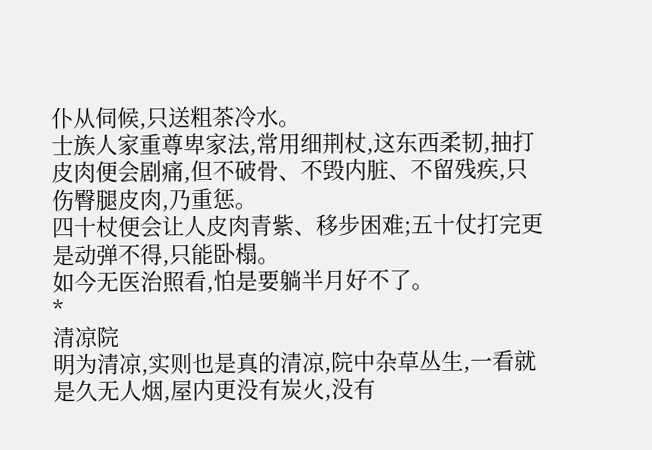仆从伺候,只送粗茶冷水。
士族人家重尊卑家法,常用细荆杖,这东西柔韧,抽打皮肉便会剧痛,但不破骨、不毁内脏、不留残疾,只伤臀腿皮肉,乃重惩。
四十杖便会让人皮肉青紫、移步困难;五十仗打完更是动弹不得,只能卧榻。
如今无医治照看,怕是要躺半月好不了。
*
清凉院
明为清凉,实则也是真的清凉,院中杂草丛生,一看就是久无人烟,屋内更没有炭火,没有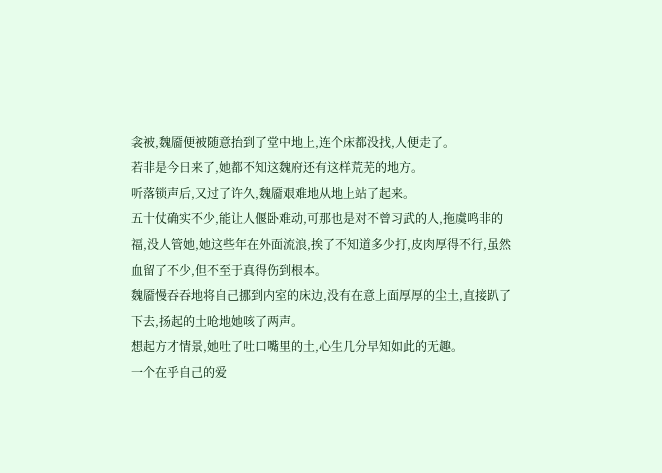衾被,魏靥便被随意抬到了堂中地上,连个床都没找,人便走了。
若非是今日来了,她都不知这魏府还有这样荒芜的地方。
听落锁声后,又过了许久,魏靥艰难地从地上站了起来。
五十仗确实不少,能让人偃卧难动,可那也是对不曾习武的人,拖虞鸣非的福,没人管她,她这些年在外面流浪,挨了不知道多少打,皮肉厚得不行,虽然血留了不少,但不至于真得伤到根本。
魏靥慢吞吞地将自己挪到内室的床边,没有在意上面厚厚的尘土,直接趴了下去,扬起的土呛地她咳了两声。
想起方才情景,她吐了吐口嘴里的土,心生几分早知如此的无趣。
一个在乎自己的爱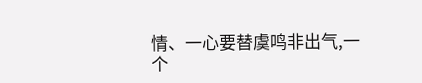情、一心要替虞鸣非出气,一个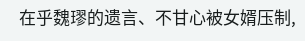在乎魏璆的遗言、不甘心被女婿压制,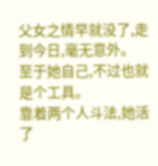父女之情早就没了,走到今日,毫无意外。
至于她自己,不过也就是个工具。
靠着两个人斗法,她活了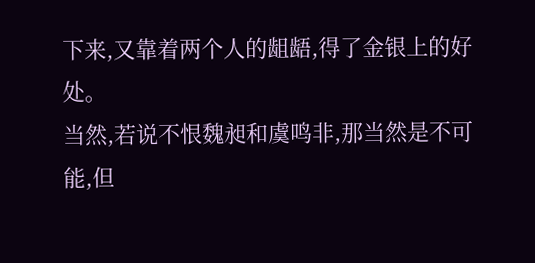下来,又靠着两个人的龃龉,得了金银上的好处。
当然,若说不恨魏昶和虞鸣非,那当然是不可能,但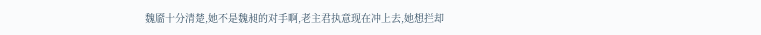魏靥十分清楚,她不是魏昶的对手啊,老主君执意现在冲上去,她想拦却